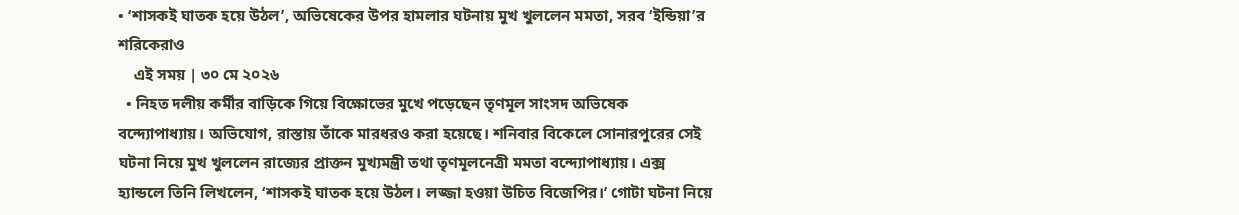• ‘শাসকই ঘাতক হয়ে উঠল’, অভিষেকের উপর হামলার ঘটনায় মুখ খুললেন মমতা, সরব ‘ইন্ডিয়া’র শরিকেরাও
    এই সময় | ৩০ মে ২০২৬
  • নিহত দলীয় কর্মীর বাড়িকে গিয়ে বিক্ষোভের মুখে পড়েছেন তৃণমূল সাংসদ অভিষেক বন্দ্যোপাধ্যায়। অভিযোগ, রাস্তায় তাঁকে মারধরও করা হয়েছে। শনিবার বিকেলে সোনারপুরের সেই ঘটনা নিয়ে মুখ খুললেন রাজ্যের প্রাক্তন মুখ্যমন্ত্রী তথা তৃণমূলনেত্রী মমতা বন্দ্যোপাধ্যায়। এক্স হ্যান্ডলে তিনি লিখলেন, ‘শাসকই ঘাতক হয়ে উঠল। লজ্জা হওয়া উচিত বিজেপির।’ গোটা ঘটনা নিয়ে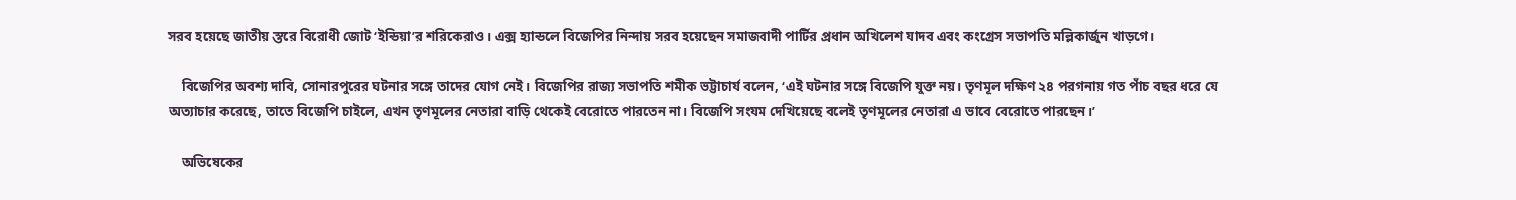সরব হয়েছে জাতীয় স্তরে বিরোধী জোট ‘ইন্ডিয়া’র শরিকেরাও। এক্স হ্যান্ডলে বিজেপির নিন্দায় সরব হয়েছেন সমাজবাদী পার্টির প্রধান অখিলেশ যাদব এবং কংগ্রেস সভাপতি মল্লিকার্জুন খাড়গে।

    বিজেপির অবশ্য দাবি, সোনারপুরের ঘটনার সঙ্গে তাদের যোগ নেই। বিজেপির রাজ্য সভাপতি শমীক ভট্টাচার্য বলেন, ‘এই ঘটনার সঙ্গে বিজেপি যুক্ত নয়। তৃণমূল দক্ষিণ ২৪ পরগনায় গত পাঁচ বছর ধরে যে অত্যাচার করেছে, তাতে বিজেপি চাইলে, এখন তৃণমূলের নেতারা বাড়ি থেকেই বেরোতে পারতেন না। বিজেপি সংযম দেখিয়েছে বলেই তৃণমূলের নেতারা এ ভাবে বেরোতে পারছেন।’

    অভিষেকের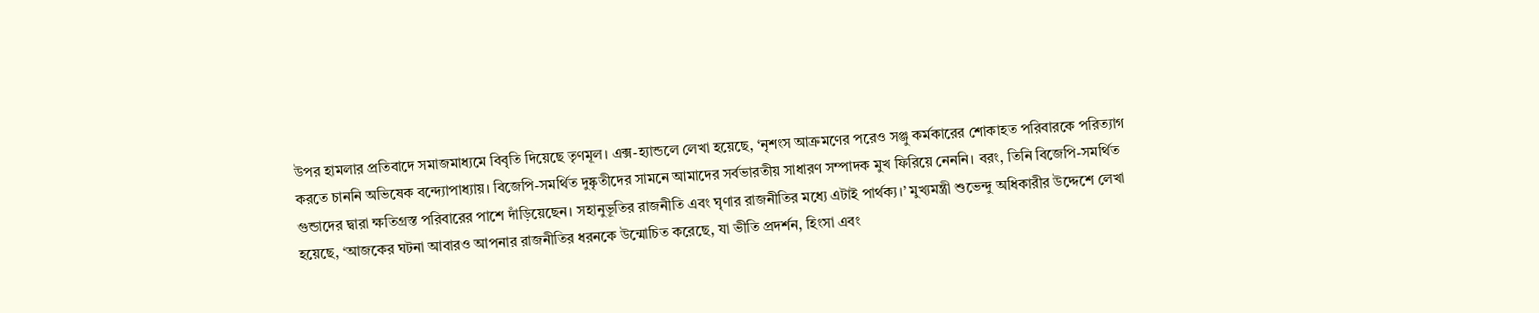উপর হামলার প্রতিবাদে সমাজমাধ্যমে বিবৃতি দিয়েছে তৃণমূল। এক্স-হ্যান্ডলে লেখা হয়েছে, ‘নৃশংস আক্রমণের পরেও সঞ্জু কর্মকারের শোকাহত পরিবারকে পরিত্যাগ করতে চাননি অভিষেক বন্দ্যোপাধ্যায়। বিজেপি-সমর্থিত দুষ্কৃতীদের সামনে আমাদের সর্বভারতীয় সাধারণ সম্পাদক মুখ ফিরিয়ে নেননি। বরং, তিনি বিজেপি-সমর্থিত গুন্ডাদের দ্বারা ক্ষতিগ্রস্ত পরিবারের পাশে দাঁড়িয়েছেন। সহানুভূতির রাজনীতি এবং ঘৃণার রাজনীতির মধ্যে এটাই পার্থক্য।’ মুখ্যমন্ত্রী শুভেন্দু অধিকারীর উদ্দেশে লেখা হয়েছে, ‘আজকের ঘটনা আবারও আপনার রাজনীতির ধরনকে উন্মোচিত করেছে, যা ভীতি প্রদর্শন, হিংসা এবং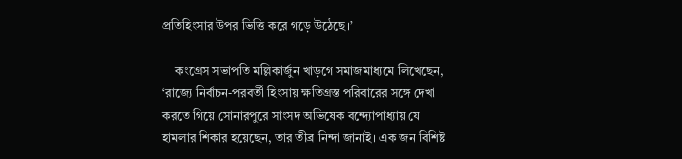প্রতিহিংসার উপর ভিত্তি করে গড়ে উঠেছে।’

    কংগ্রেস সভাপতি মল্লিকার্জুন খাড়গে সমাজমাধ্যমে লিখেছেন, ‘রাজ্যে নির্বাচন-পরবর্তী হিংসায় ক্ষতিগ্রস্ত পরিবারের সঙ্গে দেখা করতে গিয়ে সোনারপুরে সাংসদ অভিষেক বন্দ্যোপাধ্যায় যে হামলার শিকার হয়েছেন, তার তীব্র নিন্দা জানাই। এক জন বিশিষ্ট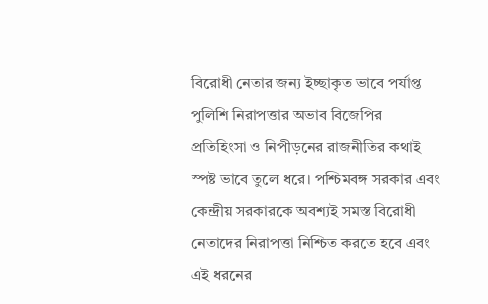বিরোধী নেতার জন্য ইচ্ছাকৃত ভাবে পর্যাপ্ত পুলিশি নিরাপত্তার অভাব বিজেপির প্রতিহিংসা ও নিপীড়নের রাজনীতির কথাই স্পষ্ট ভাবে তুলে ধরে। পশ্চিমবঙ্গ সরকার এবং কেন্দ্রীয় সরকারকে অবশ্যই সমস্ত বিরোধী নেতাদের নিরাপত্তা নিশ্চিত করতে হবে এবং এই ধরনের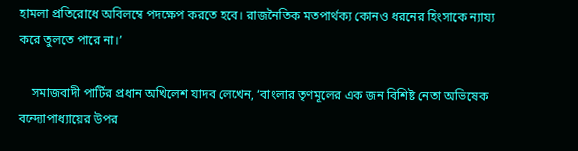হামলা প্রতিরোধে অবিলম্বে পদক্ষেপ করতে হবে। রাজনৈতিক মতপার্থক্য কোনও ধরনের হিংসাকে ন্যায্য করে তুলতে পারে না।’

    সমাজবাদী পার্টির প্রধান অখিলেশ যাদব লেখেন, ‘বাংলার তৃণমূলের এক জন বিশিষ্ট নেতা অভিষেক বন্দ্যোপাধ্যায়ের উপর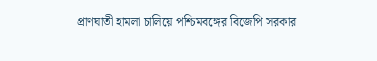প্রাণঘাতী হামলা চালিয়ে পশ্চিমবঙ্গের বিজেপি সরকার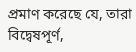প্রমাণ করেছে যে, তারা বিদ্বেষপূর্ণ,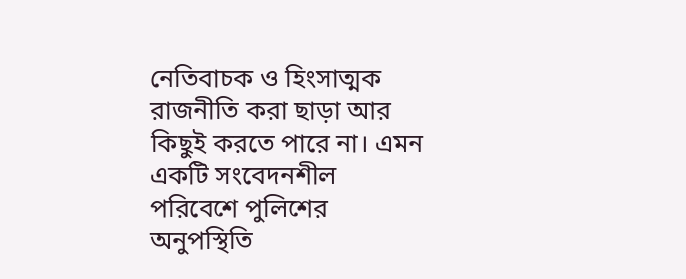নেতিবাচক ও হিংসাত্মক রাজনীতি করা ছাড়া আর কিছুই করতে পারে না। এমন একটি সংবেদনশীল পরিবেশে পুলিশের অনুপস্থিতি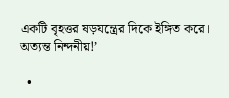একটি বৃহত্তর ষড়যন্ত্রের দিকে ইঙ্গিত করে। অত্যন্ত নিন্দনীয়!’

  •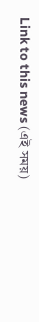Link to this news (এই সময়)